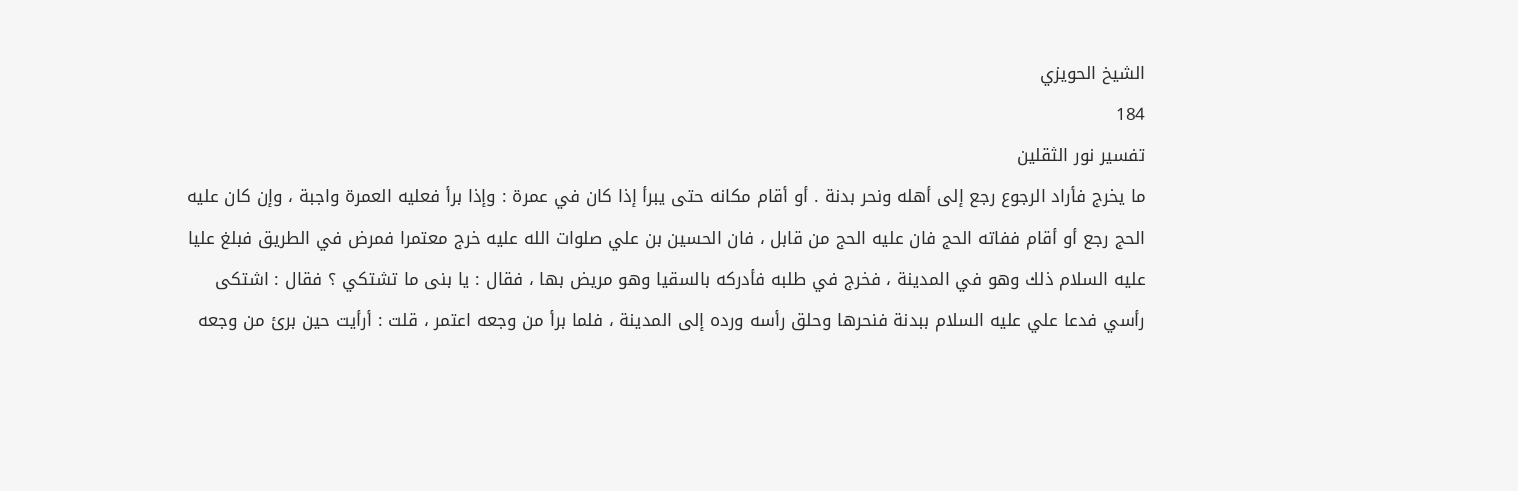الشيخ الحويزي
184
تفسير نور الثقلين
ما يخرج فأراد الرجوع رجع إلى أهله ونحر بدنة . أو أقام مكانه حتى يبرأ إذا كان في عمرة : وإذا برأ فعليه العمرة واجبة ، وإن كان عليه الحج رجع أو أقام ففاته الحج فان عليه الحج من قابل ، فان الحسين بن علي صلوات الله عليه خرج معتمرا فمرض في الطريق فبلغ عليا عليه السلام ذلك وهو في المدينة ، فخرج في طلبه فأدركه بالسقيا وهو مريض بها ، فقال : يا بنى ما تشتكي ؟ فقال : اشتكى رأسي فدعا علي عليه السلام ببدنة فنحرها وحلق رأسه ورده إلى المدينة ، فلما برأ من وجعه اعتمر ، قلت : أرأيت حين برئ من وجعه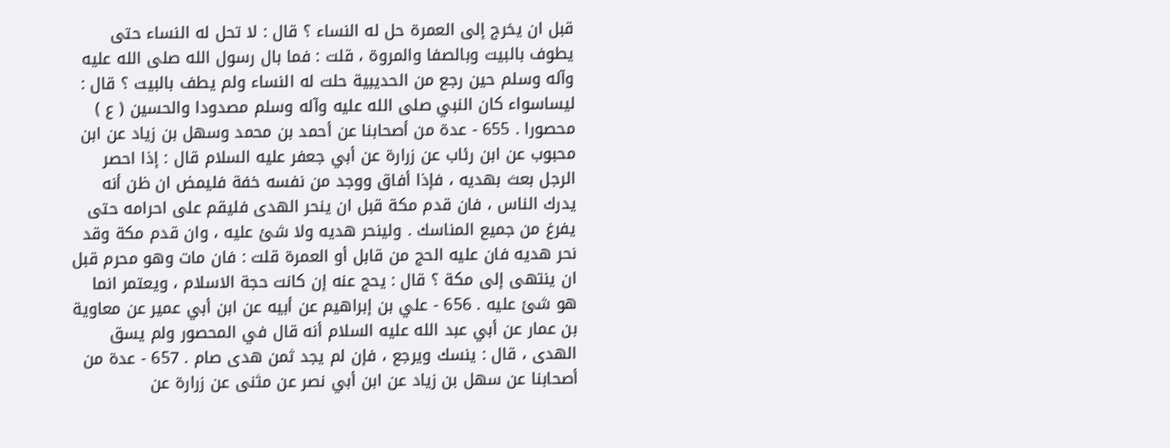قبل ان يخرج إلى العمرة حل له النساء ؟ قال : لا تحل له النساء حتى يطوف بالبيت وبالصفا والمروة ، قلت : فما بال رسول الله صلى الله عليه وآله وسلم حين رجع من الحديبية حلت له النساء ولم يطف بالبيت ؟ قال : ليساسواء كان النبي صلى الله عليه وآله وسلم مصدودا والحسين ( ع ) محصورا . 655 - عدة من أصحابنا عن أحمد بن محمد وسهل بن زياد عن ابن محبوب عن ابن رئاب عن زرارة عن أبي جعفر عليه السلام قال : إذا احصر الرجل بعث بهديه ، فإذا أفاق ووجد من نفسه خفة فليمض ان ظن أنه يدرك الناس ، فان قدم مكة قبل ان ينحر الهدى فليقم على احرامه حتى يفرغ من جميع المناسك . ولينحر هديه ولا شئ عليه ، وان قدم مكة وقد نحر هديه فان عليه الحج من قابل أو العمرة قلت : فان مات وهو محرم قبل ان ينتهى إلى مكة ؟ قال : يحج عنه إن كانت حجة الاسلام ، ويعتمر انما هو شئ عليه . 656 - علي بن إبراهيم عن أبيه عن ابن أبي عمير عن معاوية بن عمار عن أبي عبد الله عليه السلام أنه قال في المحصور ولم يسق الهدى ، قال : ينسك ويرجع ، فإن لم يجد ثمن هدى صام . 657 - عدة من أصحابنا عن سهل بن زياد عن ابن أبي نصر عن مثنى عن زرارة عن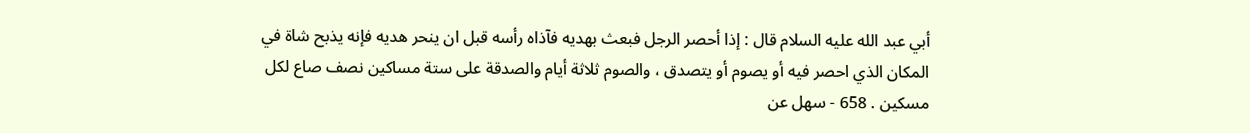أبي عبد الله عليه السلام قال : إذا أحصر الرجل فبعث بهديه فآذاه رأسه قبل ان ينحر هديه فإنه يذبح شاة في المكان الذي احصر فيه أو يصوم أو يتصدق ، والصوم ثلاثة أيام والصدقة على ستة مساكين نصف صاع لكل مسكين . 658 - سهل عن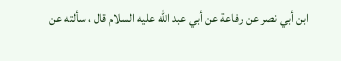ابن أبي نصر عن رفاعة عن أبي عبد الله عليه السلام قال ، سألته عن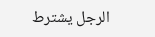الرجل يشترط